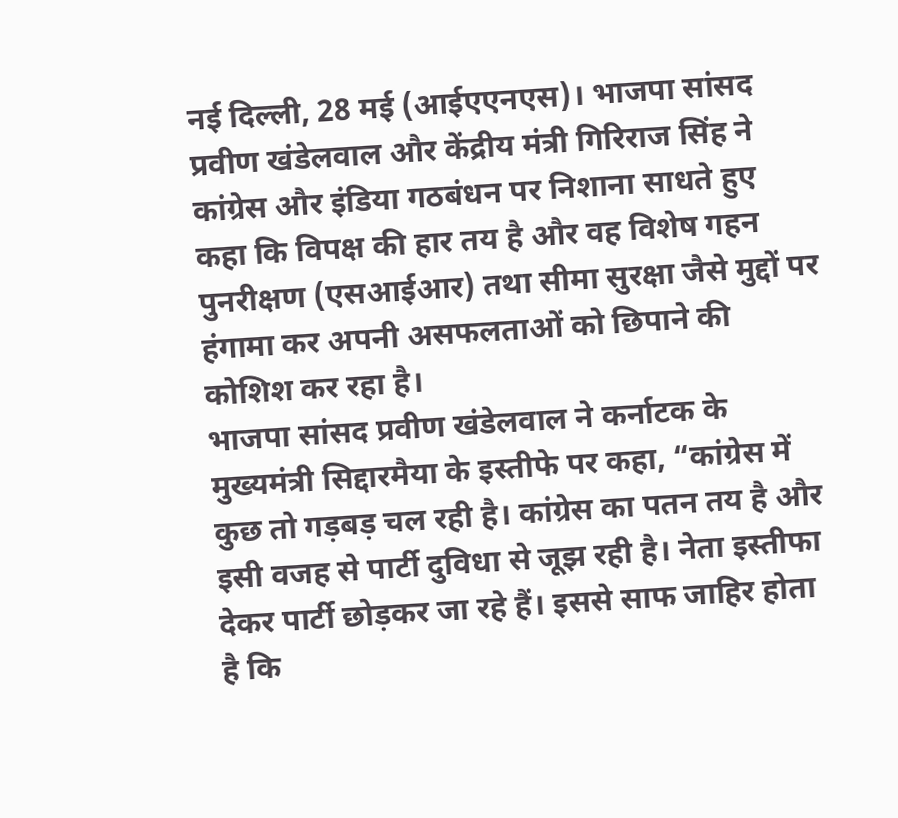नई दिल्ली, 28 मई (आईएएनएस)। भाजपा सांसद प्रवीण खंडेलवाल और केंद्रीय मंत्री गिरिराज सिंह ने कांग्रेस और इंडिया गठबंधन पर निशाना साधते हुए कहा कि विपक्ष की हार तय है और वह विशेष गहन पुनरीक्षण (एसआईआर) तथा सीमा सुरक्षा जैसे मुद्दों पर हंगामा कर अपनी असफलताओं को छिपाने की कोशिश कर रहा है।
भाजपा सांसद प्रवीण खंडेलवाल ने कर्नाटक के मुख्यमंत्री सिद्दारमैया के इस्तीफे पर कहा, “कांग्रेस में कुछ तो गड़बड़ चल रही है। कांग्रेस का पतन तय है और इसी वजह से पार्टी दुविधा से जूझ रही है। नेता इस्तीफा देकर पार्टी छोड़कर जा रहे हैं। इससे साफ जाहिर होता है कि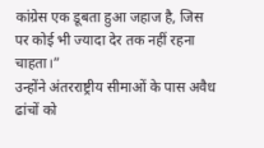कांग्रेस एक डूबता हुआ जहाज है, जिस पर कोई भी ज्यादा देर तक नहीं रहना चाहता।”
उन्होंने अंतरराष्ट्रीय सीमाओं के पास अवैध ढांचों को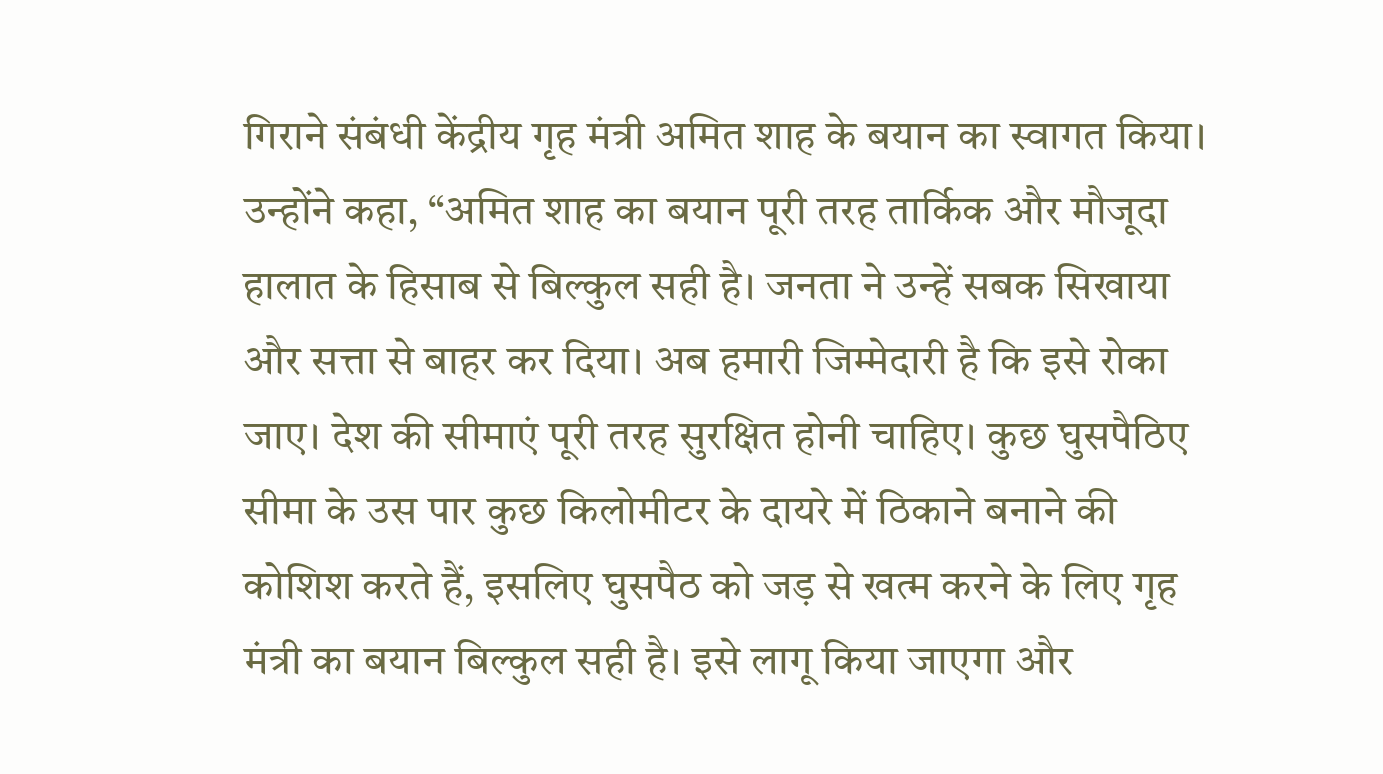गिराने संबंधी केंद्रीय गृह मंत्री अमित शाह के बयान का स्वागत किया। उन्होंने कहा, “अमित शाह का बयान पूरी तरह तार्किक और मौजूदा हालात के हिसाब से बिल्कुल सही है। जनता ने उन्हें सबक सिखाया और सत्ता से बाहर कर दिया। अब हमारी जिम्मेदारी है कि इसे रोका जाए। देश की सीमाएं पूरी तरह सुरक्षित होनी चाहिए। कुछ घुसपैठिए सीमा के उस पार कुछ किलोमीटर के दायरे में ठिकाने बनाने की कोशिश करते हैं, इसलिए घुसपैठ को जड़ से खत्म करने के लिए गृह मंत्री का बयान बिल्कुल सही है। इसे लागू किया जाएगा और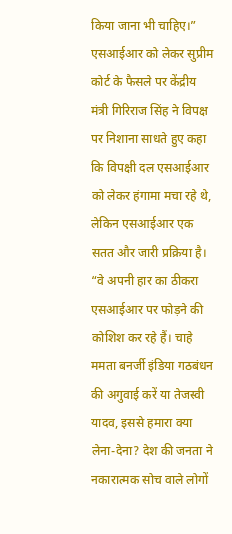किया जाना भी चाहिए।”
एसआईआर को लेकर सुप्रीम कोर्ट के फैसले पर केंद्रीय मंत्री गिरिराज सिंह ने विपक्ष पर निशाना साधते हुए कहा कि विपक्षी दल एसआईआर को लेकर हंगामा मचा रहे थे, लेकिन एसआईआर एक सतत और जारी प्रक्रिया है। “वे अपनी हार का ठीकरा एसआईआर पर फोड़ने की कोशिश कर रहे हैं। चाहे ममता बनर्जी इंडिया गठबंधन की अगुवाई करें या तेजस्वी यादव, इससे हमारा क्या लेना-देना? देश की जनता ने नकारात्मक सोच वाले लोगों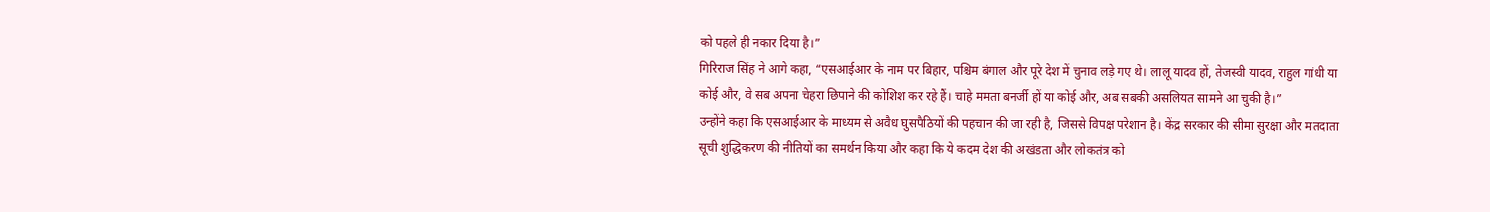को पहले ही नकार दिया है।”
गिरिराज सिंह ने आगे कहा, “एसआईआर के नाम पर बिहार, पश्चिम बंगाल और पूरे देश में चुनाव लड़े गए थे। लालू यादव हों, तेजस्वी यादव, राहुल गांधी या कोई और, वे सब अपना चेहरा छिपाने की कोशिश कर रहे हैं। चाहे ममता बनर्जी हों या कोई और, अब सबकी असलियत सामने आ चुकी है।”
उन्होंने कहा कि एसआईआर के माध्यम से अवैध घुसपैठियों की पहचान की जा रही है, जिससे विपक्ष परेशान है। केंद्र सरकार की सीमा सुरक्षा और मतदाता सूची शुद्धिकरण की नीतियों का समर्थन किया और कहा कि ये कदम देश की अखंडता और लोकतंत्र को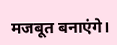मजबूत बनाएंगे।